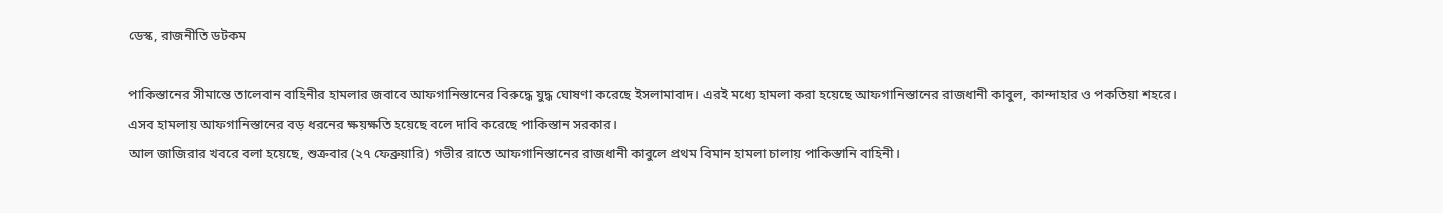ডেস্ক, রাজনীতি ডটকম

পাকিস্তানের সীমান্তে তালেবান বাহিনীর হামলার জবাবে আফগানিস্তানের বিরুদ্ধে যুদ্ধ ঘোষণা করেছে ইসলামাবাদ। এরই মধ্যে হামলা করা হয়েছে আফগানিস্তানের রাজধানী কাবুল, কান্দাহার ও পকতিয়া শহরে। এসব হামলায় আফগানিস্তানের বড় ধরনের ক্ষয়ক্ষতি হয়েছে বলে দাবি করেছে পাকিস্তান সরকার।
আল জাজিরার খবরে বলা হয়েছে, শুক্রবার (২৭ ফেব্রুয়ারি) গভীর রাতে আফগানিস্তানের রাজধানী কাবুলে প্রথম বিমান হামলা চালায় পাকিস্তানি বাহিনী।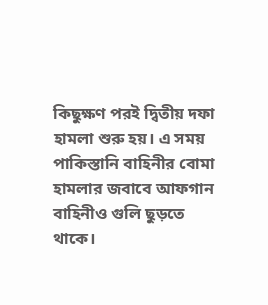কিছুক্ষণ পরই দ্বিতীয় দফা হামলা শুরু হয়। এ সময় পাকিস্তানি বাহিনীর বোমা হামলার জবাবে আফগান বাহিনীও গুলি ছুড়তে থাকে।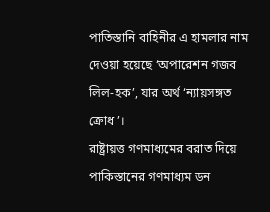পাতিস্তানি বাহিনীর এ হামলার নাম দেওয়া হয়েছে ‘অপারেশন গজব লিল-হক’, যার অর্থ ‘ন্যায়সঙ্গত ক্রোধ’।
রাষ্ট্রায়ত্ত গণমাধ্যমের বরাত দিয়ে পাকিস্তানের গণমাধ্যম ডন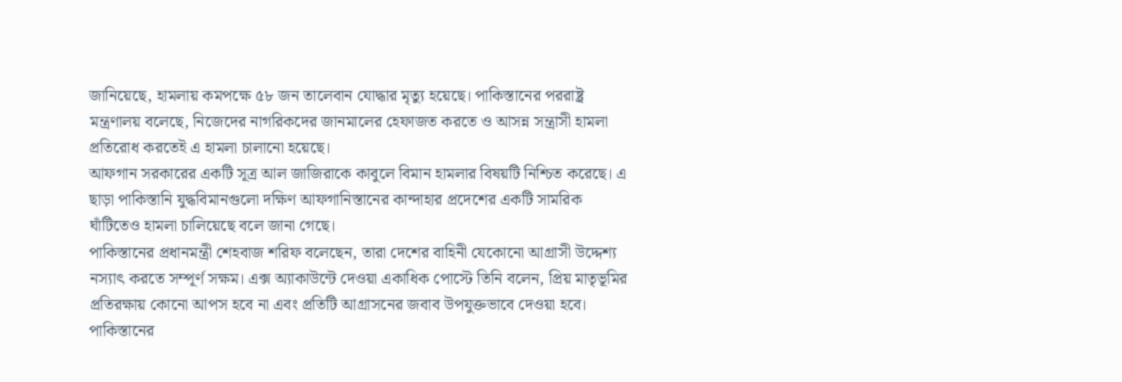জানিয়েছে, হামলায় কমপক্ষে ৫৮ জন তালেবান যোদ্ধার মৃত্যু হয়েছে। পাকিস্তানের পররাষ্ট্র মন্ত্রণালয় বলেছে, নিজেদের নাগরিকদের জানমালের হেফাজত করতে ও আসন্ন সন্ত্রাসী হামলা প্রতিরোধ করতেই এ হামলা চালানো হয়েছে।
আফগান সরকারের একটি সূত্র আল জাজিরাকে কাবুলে বিমান হামলার বিষয়টি নিশ্চিত করেছে। এ ছাড়া পাকিস্তানি যুদ্ধবিমানগুলো দক্ষিণ আফগানিস্তানের কান্দাহার প্রদেশের একটি সামরিক ঘাঁটিতেও হামলা চালিয়েছে বলে জানা গেছে।
পাকিস্তানের প্রধানমন্ত্রী শেহবাজ শরিফ বলেছেন, তারা দেশের বাহিনী যেকোনো আগ্রাসী উদ্দেশ্য নস্যাৎ করতে সম্পূর্ণ সক্ষম। এক্স অ্যাকাউন্টে দেওয়া একাধিক পোস্টে তিনি বলেন, প্রিয় মাতৃভূমির প্রতিরক্ষায় কোনো আপস হবে না এবং প্রতিটি আগ্রাসনের জবাব উপযুক্তভাবে দেওয়া হবে।
পাকিস্তানের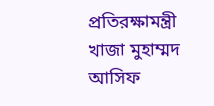প্রতিরক্ষামন্ত্রী খাজা মুহাম্মদ আসিফ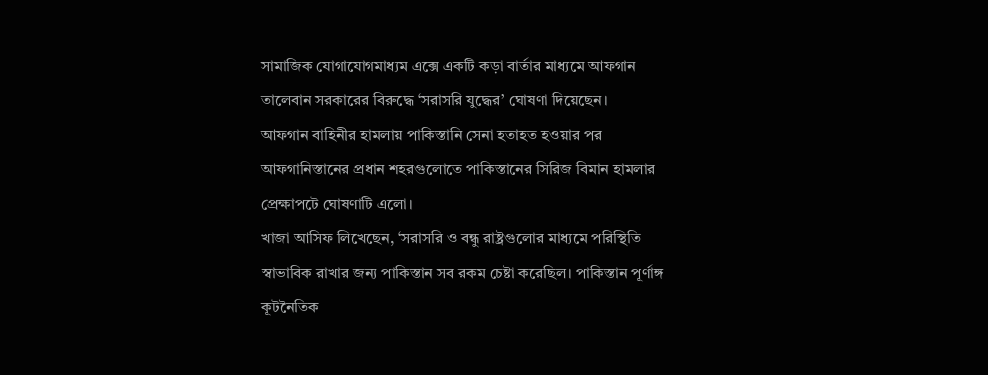সামাজিক যোগাযোগমাধ্যম এক্সে একটি কড়া বার্তার মাধ্যমে আফগান তালেবান সরকারের বিরুদ্ধে ‘সরাসরি যুদ্ধের’ ঘোষণা দিয়েছেন।
আফগান বাহিনীর হামলায় পাকিস্তানি সেনা হতাহত হওয়ার পর আফগানিস্তানের প্রধান শহরগুলোতে পাকিস্তানের সিরিজ বিমান হামলার প্রেক্ষাপটে ঘোষণাটি এলো।
খাজা আসিফ লিখেছেন, ‘সরাসরি ও বন্ধু রাষ্ট্রগুলোর মাধ্যমে পরিস্থিতি স্বাভাবিক রাখার জন্য পাকিস্তান সব রকম চেষ্টা করেছিল। পাকিস্তান পূর্ণাঙ্গ কূটনৈতিক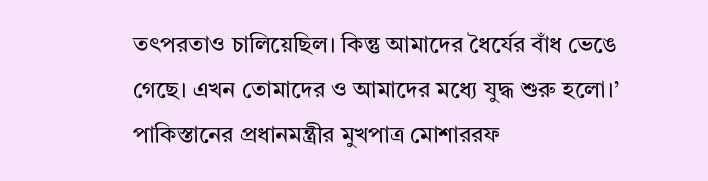তৎপরতাও চালিয়েছিল। কিন্তু আমাদের ধৈর্যের বাঁধ ভেঙে গেছে। এখন তোমাদের ও আমাদের মধ্যে যুদ্ধ শুরু হলো।’
পাকিস্তানের প্রধানমন্ত্রীর মুখপাত্র মোশাররফ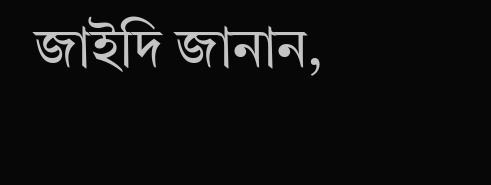জাইদি জানান,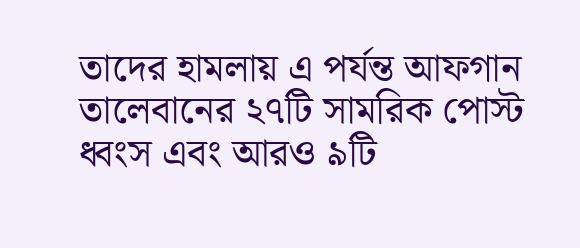তাদের হামলায় এ পর্যন্ত আফগান তালেবানের ২৭টি সামরিক পোস্ট ধ্বংস এবং আরও ৯টি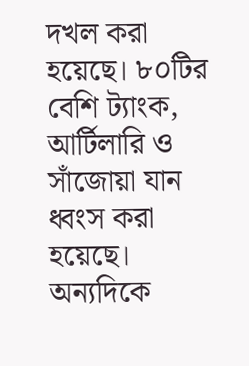দখল করা হয়েছে। ৮০টির বেশি ট্যাংক, আর্টিলারি ও সাঁজোয়া যান ধ্বংস করা হয়েছে।
অন্যদিকে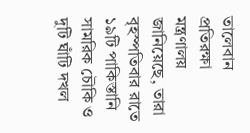তালেবান প্রতিরক্ষা মন্ত্রণালয় জানিয়েছে, তারা বৃহস্পতিবার রাতে ১৯টি পাকিস্তানি সামরিক চৌকি ও দুটি ঘাঁটি দখল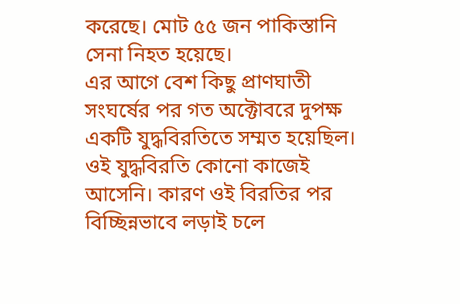করেছে। মোট ৫৫ জন পাকিস্তানি সেনা নিহত হয়েছে।
এর আগে বেশ কিছু প্রাণঘাতী সংঘর্ষের পর গত অক্টোবরে দুপক্ষ একটি যুদ্ধবিরতিতে সম্মত হয়েছিল। ওই যুদ্ধবিরতি কোনো কাজেই আসেনি। কারণ ওই বিরতির পর বিচ্ছিন্নভাবে লড়াই চলে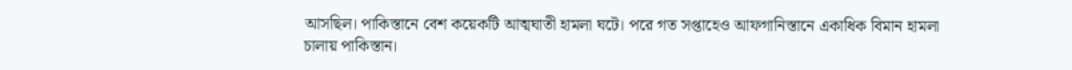আসছিল। পাকিস্তানে বেশ কয়েকটি আত্মঘাতী হামলা ঘটে। পরে গত সপ্তাহেও আফগানিস্তানে একাধিক বিমান হামলা চালায় পাকিস্তান।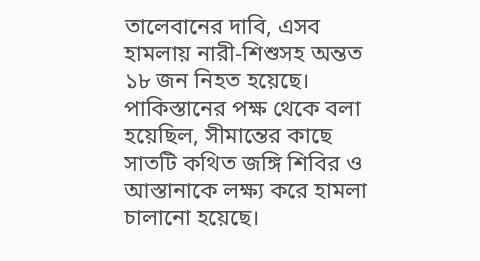তালেবানের দাবি, এসব হামলায় নারী-শিশুসহ অন্তত ১৮ জন নিহত হয়েছে। পাকিস্তানের পক্ষ থেকে বলা হয়েছিল, সীমান্তের কাছে সাতটি কথিত জঙ্গি শিবির ও আস্তানাকে লক্ষ্য করে হামলা চালানো হয়েছে।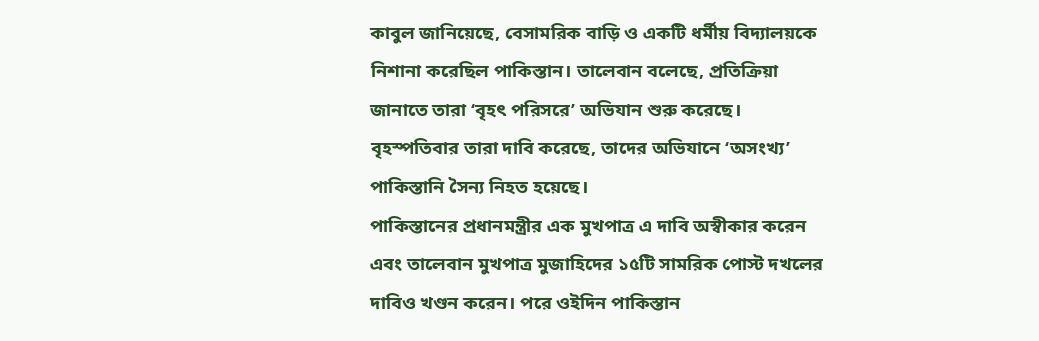কাবুল জানিয়েছে, বেসামরিক বাড়ি ও একটি ধর্মীয় বিদ্যালয়কে নিশানা করেছিল পাকিস্তান। তালেবান বলেছে, প্রতিক্রিয়া জানাতে তারা ‘বৃহৎ পরিসরে’ অভিযান শুরু করেছে। বৃহস্পতিবার তারা দাবি করেছে, তাদের অভিযানে ‘অসংখ্য’ পাকিস্তানি সৈন্য নিহত হয়েছে।
পাকিস্তানের প্রধানমন্ত্রীর এক মুখপাত্র এ দাবি অস্বীকার করেন এবং তালেবান মুখপাত্র মুজাহিদের ১৫টি সামরিক পোস্ট দখলের দাবিও খণ্ডন করেন। পরে ওইদিন পাকিস্তান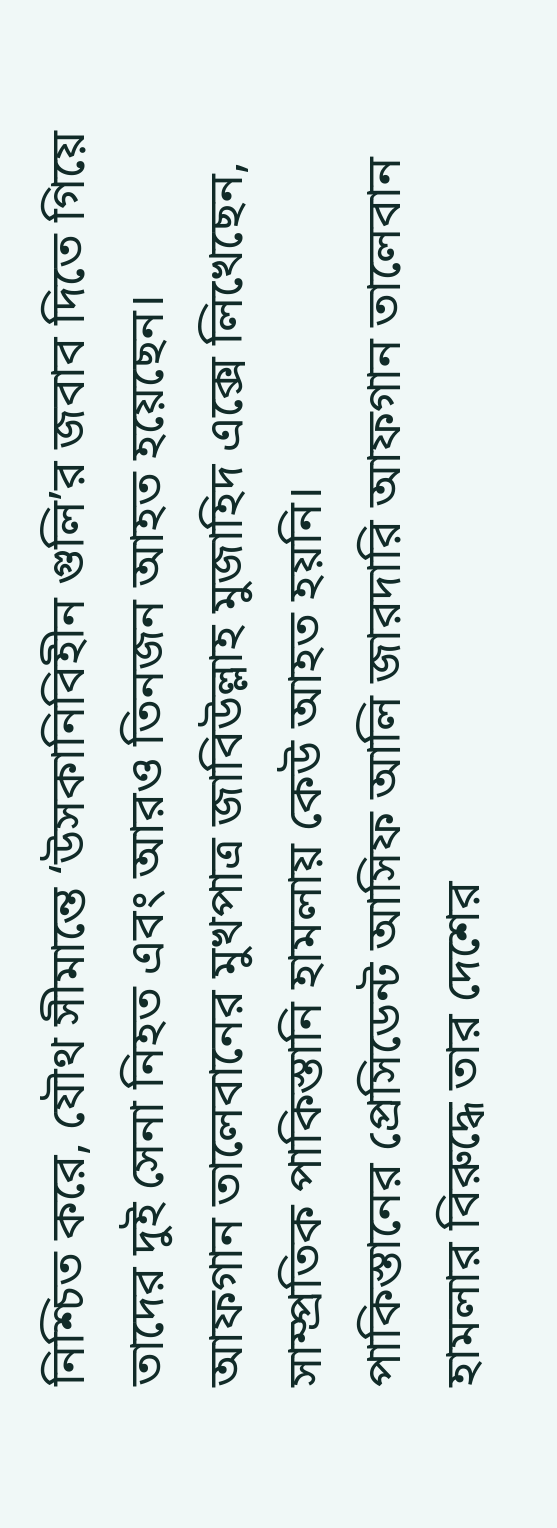নিশ্চিত করে, যৌথ সীমান্তে ‘উসকানিবিহীন গুলি’র জবাব দিতে গিয়ে তাদের দুই সেনা নিহত এবং আরও তিনজন আহত হয়েছেন।
আফগান তালেবানের মুখপাত্র জাবিউল্লাহ মুজাহিদ এক্সে লিখেছেন, সাম্প্রতিক পাকিস্তানি হামলায় কেউ আহত হয়নি।
পাকিস্তানের প্রেসিডেন্ট আসিফ আলি জারদারি আফগান তালেবান হামলার বিরুদ্ধে তার দেশের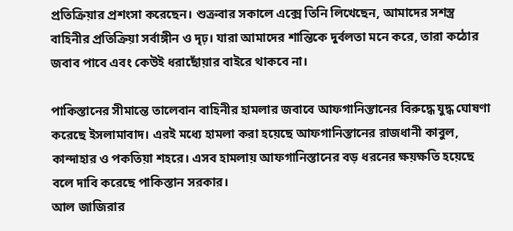প্রতিক্রিয়ার প্রশংসা করেছেন। শুক্রবার সকালে এক্সে তিনি লিখেছেন, আমাদের সশস্ত্র বাহিনীর প্রতিক্রিয়া সর্বাঙ্গীন ও দৃঢ়। যারা আমাদের শান্তিকে দুর্বলতা মনে করে, তারা কঠোর জবাব পাবে এবং কেউই ধরাছোঁয়ার বাইরে থাকবে না।

পাকিস্তানের সীমান্তে তালেবান বাহিনীর হামলার জবাবে আফগানিস্তানের বিরুদ্ধে যুদ্ধ ঘোষণা করেছে ইসলামাবাদ। এরই মধ্যে হামলা করা হয়েছে আফগানিস্তানের রাজধানী কাবুল, কান্দাহার ও পকতিয়া শহরে। এসব হামলায় আফগানিস্তানের বড় ধরনের ক্ষয়ক্ষতি হয়েছে বলে দাবি করেছে পাকিস্তান সরকার।
আল জাজিরার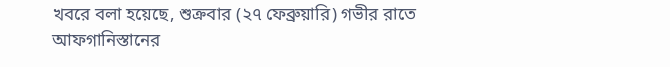খবরে বলা হয়েছে, শুক্রবার (২৭ ফেব্রুয়ারি) গভীর রাতে আফগানিস্তানের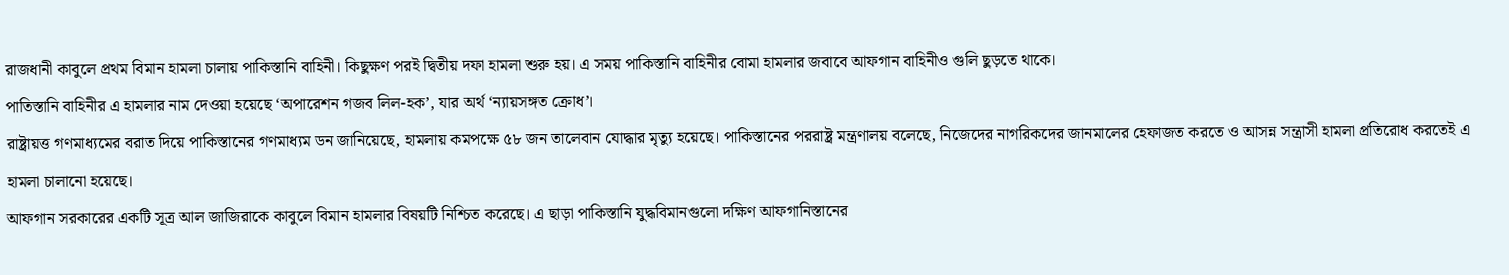রাজধানী কাবুলে প্রথম বিমান হামলা চালায় পাকিস্তানি বাহিনী। কিছুক্ষণ পরই দ্বিতীয় দফা হামলা শুরু হয়। এ সময় পাকিস্তানি বাহিনীর বোমা হামলার জবাবে আফগান বাহিনীও গুলি ছুড়তে থাকে।
পাতিস্তানি বাহিনীর এ হামলার নাম দেওয়া হয়েছে ‘অপারেশন গজব লিল-হক’, যার অর্থ ‘ন্যায়সঙ্গত ক্রোধ’।
রাষ্ট্রায়ত্ত গণমাধ্যমের বরাত দিয়ে পাকিস্তানের গণমাধ্যম ডন জানিয়েছে, হামলায় কমপক্ষে ৫৮ জন তালেবান যোদ্ধার মৃত্যু হয়েছে। পাকিস্তানের পররাষ্ট্র মন্ত্রণালয় বলেছে, নিজেদের নাগরিকদের জানমালের হেফাজত করতে ও আসন্ন সন্ত্রাসী হামলা প্রতিরোধ করতেই এ হামলা চালানো হয়েছে।
আফগান সরকারের একটি সূত্র আল জাজিরাকে কাবুলে বিমান হামলার বিষয়টি নিশ্চিত করেছে। এ ছাড়া পাকিস্তানি যুদ্ধবিমানগুলো দক্ষিণ আফগানিস্তানের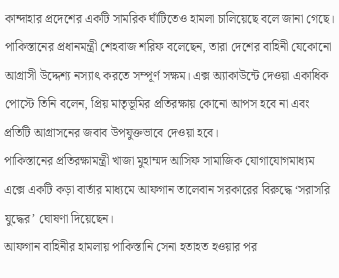কান্দাহার প্রদেশের একটি সামরিক ঘাঁটিতেও হামলা চালিয়েছে বলে জানা গেছে।
পাকিস্তানের প্রধানমন্ত্রী শেহবাজ শরিফ বলেছেন, তারা দেশের বাহিনী যেকোনো আগ্রাসী উদ্দেশ্য নস্যাৎ করতে সম্পূর্ণ সক্ষম। এক্স অ্যাকাউন্টে দেওয়া একাধিক পোস্টে তিনি বলেন, প্রিয় মাতৃভূমির প্রতিরক্ষায় কোনো আপস হবে না এবং প্রতিটি আগ্রাসনের জবাব উপযুক্তভাবে দেওয়া হবে।
পাকিস্তানের প্রতিরক্ষামন্ত্রী খাজা মুহাম্মদ আসিফ সামাজিক যোগাযোগমাধ্যম এক্সে একটি কড়া বার্তার মাধ্যমে আফগান তালেবান সরকারের বিরুদ্ধে ‘সরাসরি যুদ্ধের’ ঘোষণা দিয়েছেন।
আফগান বাহিনীর হামলায় পাকিস্তানি সেনা হতাহত হওয়ার পর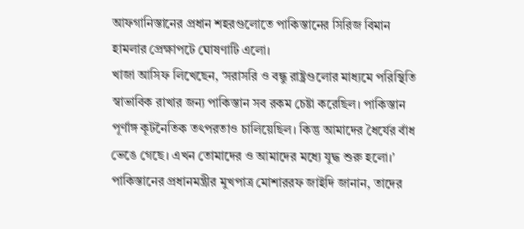আফগানিস্তানের প্রধান শহরগুলোতে পাকিস্তানের সিরিজ বিমান হামলার প্রেক্ষাপটে ঘোষণাটি এলো।
খাজা আসিফ লিখেছেন, ‘সরাসরি ও বন্ধু রাষ্ট্রগুলোর মাধ্যমে পরিস্থিতি স্বাভাবিক রাখার জন্য পাকিস্তান সব রকম চেষ্টা করেছিল। পাকিস্তান পূর্ণাঙ্গ কূটনৈতিক তৎপরতাও চালিয়েছিল। কিন্তু আমাদের ধৈর্যের বাঁধ ভেঙে গেছে। এখন তোমাদের ও আমাদের মধ্যে যুদ্ধ শুরু হলো।’
পাকিস্তানের প্রধানমন্ত্রীর মুখপাত্র মোশাররফ জাইদি জানান, তাদের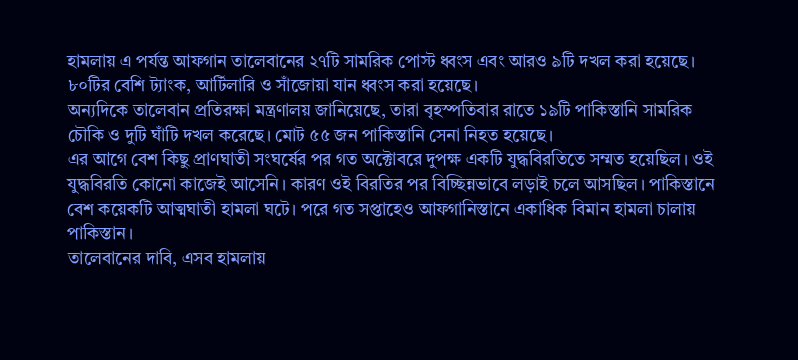হামলায় এ পর্যন্ত আফগান তালেবানের ২৭টি সামরিক পোস্ট ধ্বংস এবং আরও ৯টি দখল করা হয়েছে। ৮০টির বেশি ট্যাংক, আর্টিলারি ও সাঁজোয়া যান ধ্বংস করা হয়েছে।
অন্যদিকে তালেবান প্রতিরক্ষা মন্ত্রণালয় জানিয়েছে, তারা বৃহস্পতিবার রাতে ১৯টি পাকিস্তানি সামরিক চৌকি ও দুটি ঘাঁটি দখল করেছে। মোট ৫৫ জন পাকিস্তানি সেনা নিহত হয়েছে।
এর আগে বেশ কিছু প্রাণঘাতী সংঘর্ষের পর গত অক্টোবরে দুপক্ষ একটি যুদ্ধবিরতিতে সম্মত হয়েছিল। ওই যুদ্ধবিরতি কোনো কাজেই আসেনি। কারণ ওই বিরতির পর বিচ্ছিন্নভাবে লড়াই চলে আসছিল। পাকিস্তানে বেশ কয়েকটি আত্মঘাতী হামলা ঘটে। পরে গত সপ্তাহেও আফগানিস্তানে একাধিক বিমান হামলা চালায় পাকিস্তান।
তালেবানের দাবি, এসব হামলায়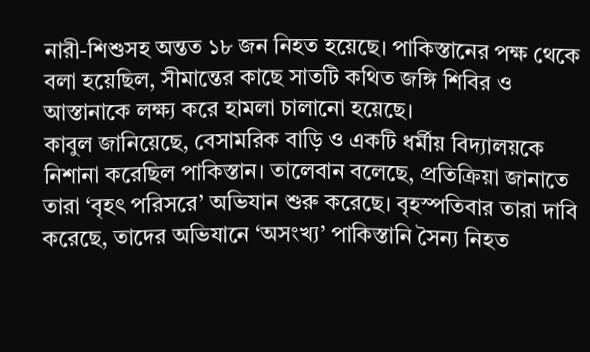নারী-শিশুসহ অন্তত ১৮ জন নিহত হয়েছে। পাকিস্তানের পক্ষ থেকে বলা হয়েছিল, সীমান্তের কাছে সাতটি কথিত জঙ্গি শিবির ও আস্তানাকে লক্ষ্য করে হামলা চালানো হয়েছে।
কাবুল জানিয়েছে, বেসামরিক বাড়ি ও একটি ধর্মীয় বিদ্যালয়কে নিশানা করেছিল পাকিস্তান। তালেবান বলেছে, প্রতিক্রিয়া জানাতে তারা ‘বৃহৎ পরিসরে’ অভিযান শুরু করেছে। বৃহস্পতিবার তারা দাবি করেছে, তাদের অভিযানে ‘অসংখ্য’ পাকিস্তানি সৈন্য নিহত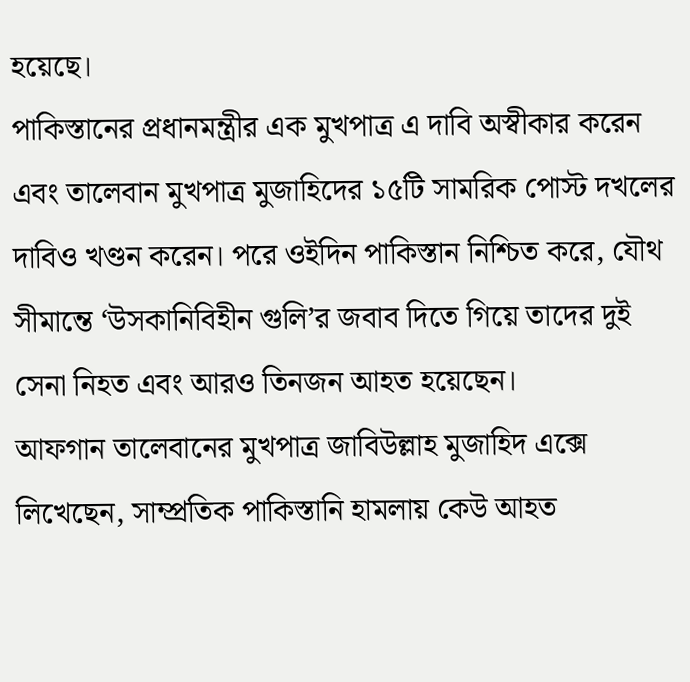হয়েছে।
পাকিস্তানের প্রধানমন্ত্রীর এক মুখপাত্র এ দাবি অস্বীকার করেন এবং তালেবান মুখপাত্র মুজাহিদের ১৫টি সামরিক পোস্ট দখলের দাবিও খণ্ডন করেন। পরে ওইদিন পাকিস্তান নিশ্চিত করে, যৌথ সীমান্তে ‘উসকানিবিহীন গুলি’র জবাব দিতে গিয়ে তাদের দুই সেনা নিহত এবং আরও তিনজন আহত হয়েছেন।
আফগান তালেবানের মুখপাত্র জাবিউল্লাহ মুজাহিদ এক্সে লিখেছেন, সাম্প্রতিক পাকিস্তানি হামলায় কেউ আহত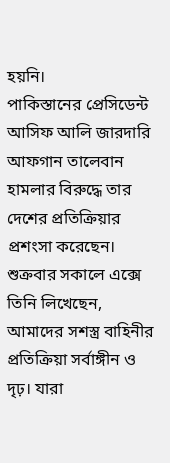হয়নি।
পাকিস্তানের প্রেসিডেন্ট আসিফ আলি জারদারি আফগান তালেবান হামলার বিরুদ্ধে তার দেশের প্রতিক্রিয়ার প্রশংসা করেছেন। শুক্রবার সকালে এক্সে তিনি লিখেছেন, আমাদের সশস্ত্র বাহিনীর প্রতিক্রিয়া সর্বাঙ্গীন ও দৃঢ়। যারা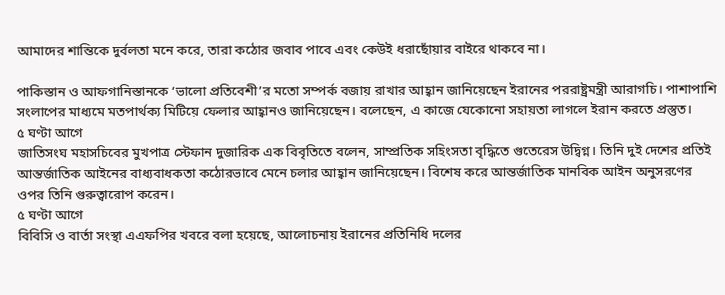আমাদের শান্তিকে দুর্বলতা মনে করে, তারা কঠোর জবাব পাবে এবং কেউই ধরাছোঁয়ার বাইরে থাকবে না।

পাকিস্তান ও আফগানিস্তানকে ‘ভালো প্রতিবেশী’র মতো সম্পর্ক বজায় রাখার আহ্বান জানিয়েছেন ইরানের পররাষ্ট্রমন্ত্রী আরাগচি। পাশাপাশি সংলাপের মাধ্যমে মতপার্থক্য মিটিয়ে ফেলার আহ্বানও জানিয়েছেন। বলেছেন, এ কাজে যেকোনো সহায়তা লাগলে ইরান করতে প্রস্তুত।
৫ ঘণ্টা আগে
জাতিসংঘ মহাসচিবের মুখপাত্র স্টেফান দুজারিক এক বিবৃতিতে বলেন, সাম্প্রতিক সহিংসতা বৃদ্ধিতে গুতেরেস উদ্বিগ্ন। তিনি দুই দেশের প্রতিই আন্তর্জাতিক আইনের বাধ্যবাধকতা কঠোরভাবে মেনে চলার আহ্বান জানিয়েছেন। বিশেষ করে আন্তর্জাতিক মানবিক আইন অনুসরণের ওপর তিনি গুরুত্বারোপ করেন।
৫ ঘণ্টা আগে
বিবিসি ও বার্তা সংস্থা এএফপির খবরে বলা হয়েছে, আলোচনায় ইরানের প্রতিনিধি দলের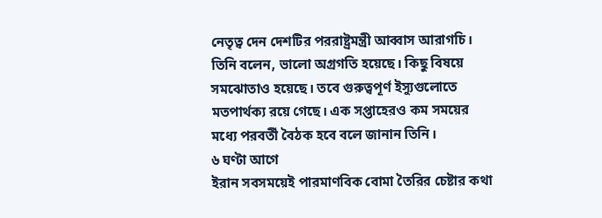নেতৃত্ব দেন দেশটির পররাষ্ট্রমন্ত্রী আব্বাস আরাগচি। তিনি বলেন, ভালো অগ্রগতি হয়েছে। কিছু বিষয়ে সমঝোতাও হয়েছে। তবে গুরুত্বপূর্ণ ইস্যুগুলোতে মতপার্থক্য রয়ে গেছে। এক সপ্তাহেরও কম সময়ের মধ্যে পরবর্তী বৈঠক হবে বলে জানান তিনি।
৬ ঘণ্টা আগে
ইরান সবসময়েই পারমাণবিক বোমা তৈরির চেষ্টার কথা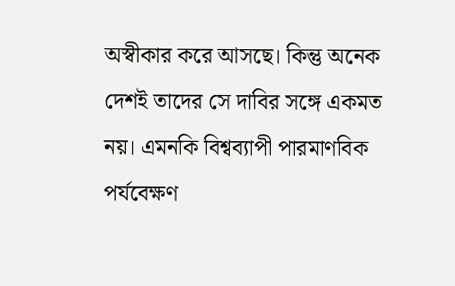অস্বীকার করে আসছে। কিন্তু অনেক দেশই তাদের সে দাবির সঙ্গে একমত নয়। এমনকি বিশ্বব্যাপী পারমাণবিক পর্যবেক্ষণ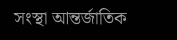সংস্থা আন্তর্জাতিক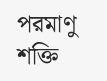পরমাণু শক্তি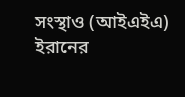সংস্থাও (আইএইএ) ইরানের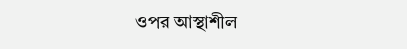ওপর আস্থাশীল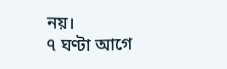নয়।
৭ ঘণ্টা আগে